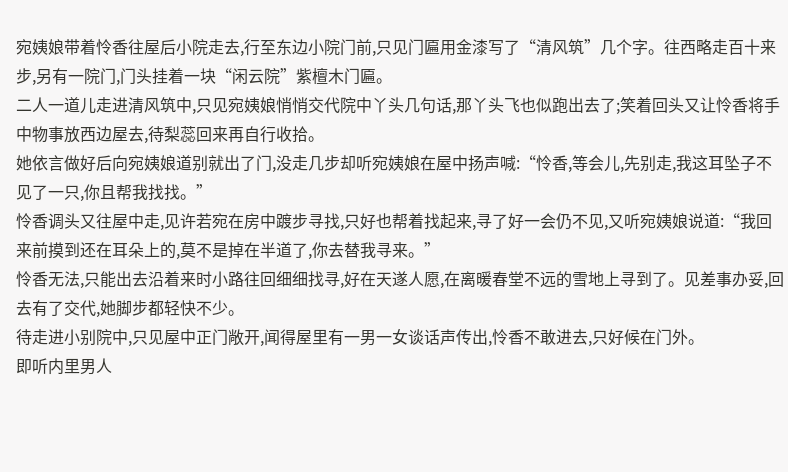宛姨娘带着怜香往屋后小院走去,行至东边小院门前,只见门匾用金漆写了“清风筑”几个字。往西略走百十来步,另有一院门,门头挂着一块“闲云院”紫檀木门匾。
二人一道儿走进清风筑中,只见宛姨娘悄悄交代院中丫头几句话,那丫头飞也似跑出去了;笑着回头又让怜香将手中物事放西边屋去,待梨蕊回来再自行收拾。
她依言做好后向宛姨娘道别就出了门,没走几步却听宛姨娘在屋中扬声喊:“怜香,等会儿,先别走,我这耳坠子不见了一只,你且帮我找找。”
怜香调头又往屋中走,见许若宛在房中踱步寻找,只好也帮着找起来,寻了好一会仍不见,又听宛姨娘说道:“我回来前摸到还在耳朵上的,莫不是掉在半道了,你去替我寻来。”
怜香无法,只能出去沿着来时小路往回细细找寻,好在天遂人愿,在离暖春堂不远的雪地上寻到了。见差事办妥,回去有了交代,她脚步都轻快不少。
待走进小别院中,只见屋中正门敞开,闻得屋里有一男一女谈话声传出,怜香不敢进去,只好候在门外。
即听内里男人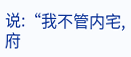说:“我不管内宅,府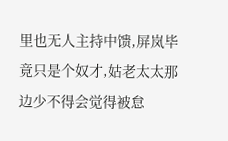里也无人主持中馈,屏岚毕竟只是个奴才,姑老太太那边少不得会觉得被怠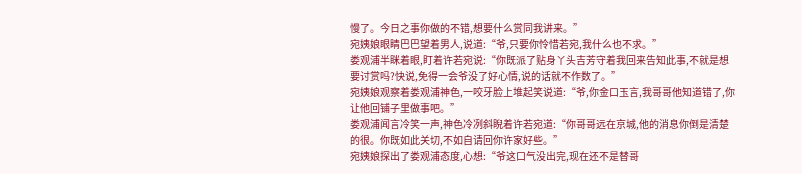慢了。今日之事你做的不错,想要什么赏同我讲来。”
宛姨娘眼睛巴巴望着男人,说道:“爷,只要你怜惜若宛,我什么也不求。”
娄观浦半眯着眼,盯着许若宛说:“你既派了贴身丫头吉芳守着我回来告知此事,不就是想要讨赏吗?快说,免得一会爷没了好心情,说的话就不作数了。”
宛姨娘观察着娄观浦神色,一咬牙脸上堆起笑说道:“爷,你金口玉言,我哥哥他知道错了,你让他回铺子里做事吧。”
娄观浦闻言冷笑一声,神色冷冽斜睨着许若宛道:“你哥哥远在京城,他的消息你倒是清楚的很。你既如此关切,不如自请回你许家好些。”
宛姨娘探出了娄观浦态度,心想:“爷这口气没出完,现在还不是替哥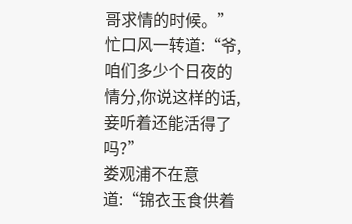哥求情的时候。”忙口风一转道:“爷,咱们多少个日夜的情分,你说这样的话,妾听着还能活得了吗?”
娄观浦不在意道:“锦衣玉食供着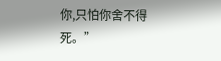你,只怕你舍不得死。”